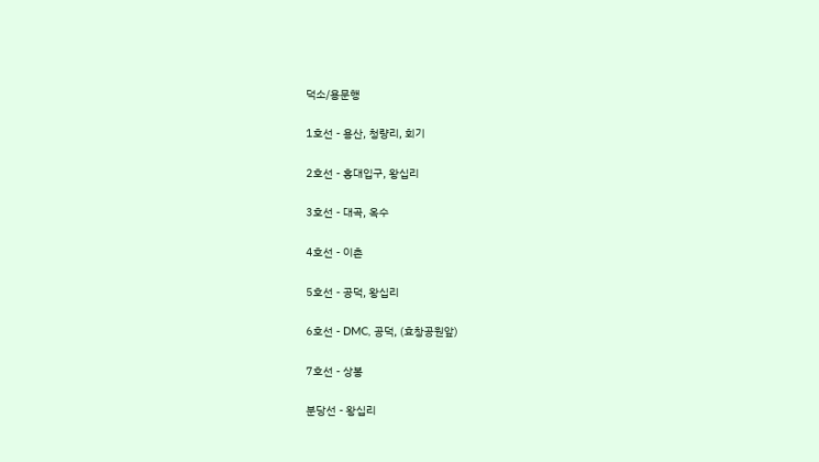덕소/용문행

1호선 - 용산, 청량리, 회기

2호선 - 홍대입구, 왕십리

3호선 - 대곡, 옥수

4호선 - 이촌

5호선 - 공덕, 왕십리

6호선 - DMC, 공덕, (효창공원앞)

7호선 - 상봉

분당선 - 왕십리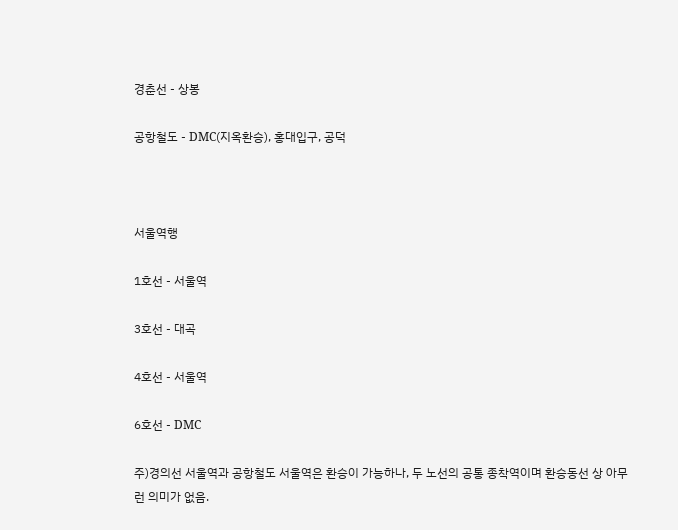경춘선 - 상봉

공항철도 - DMC(지옥환승), 홍대입구, 공덕



서울역행

1호선 - 서울역

3호선 - 대곡

4호선 - 서울역

6호선 - DMC

주)경의선 서울역과 공항철도 서울역은 환승이 가능하나, 두 노선의 공통 종착역이며 환승동선 상 아무런 의미가 없음.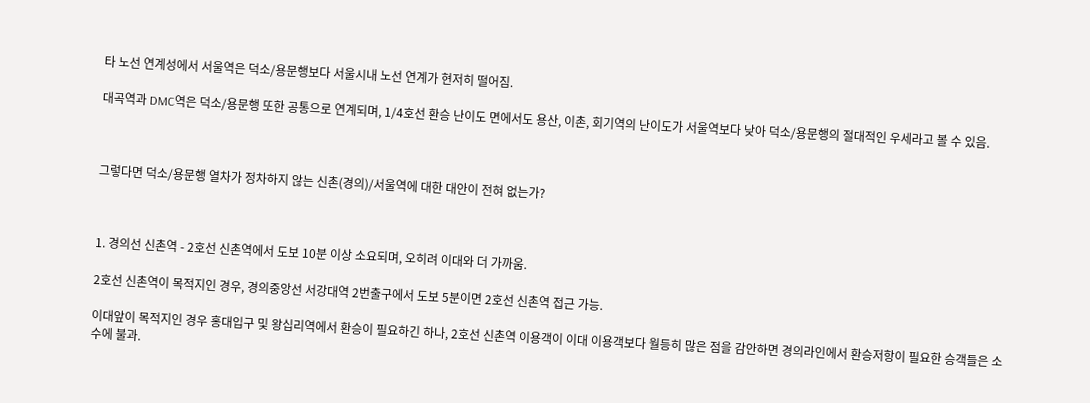타 노선 연계성에서 서울역은 덕소/용문행보다 서울시내 노선 연계가 현저히 떨어짐.

대곡역과 DMC역은 덕소/용문행 또한 공통으로 연계되며, 1/4호선 환승 난이도 면에서도 용산, 이촌, 회기역의 난이도가 서울역보다 낮아 덕소/용문행의 절대적인 우세라고 볼 수 있음.



그렇다면 덕소/용문행 열차가 정차하지 않는 신촌(경의)/서울역에 대한 대안이 전혀 없는가?



1. 경의선 신촌역 - 2호선 신촌역에서 도보 10분 이상 소요되며, 오히려 이대와 더 가까움.

2호선 신촌역이 목적지인 경우, 경의중앙선 서강대역 2번출구에서 도보 5분이면 2호선 신촌역 접근 가능.

이대앞이 목적지인 경우 홍대입구 및 왕십리역에서 환승이 필요하긴 하나, 2호선 신촌역 이용객이 이대 이용객보다 월등히 많은 점을 감안하면 경의라인에서 환승저항이 필요한 승객들은 소수에 불과.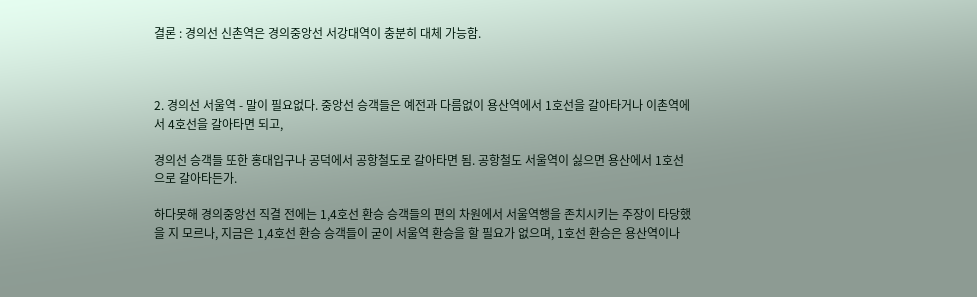결론 : 경의선 신촌역은 경의중앙선 서강대역이 충분히 대체 가능함.



2. 경의선 서울역 - 말이 필요없다. 중앙선 승객들은 예전과 다름없이 용산역에서 1호선을 갈아타거나 이촌역에서 4호선을 갈아타면 되고,

경의선 승객들 또한 홍대입구나 공덕에서 공항철도로 갈아타면 됨. 공항철도 서울역이 싫으면 용산에서 1호선으로 갈아타든가.

하다못해 경의중앙선 직결 전에는 1,4호선 환승 승객들의 편의 차원에서 서울역행을 존치시키는 주장이 타당했을 지 모르나, 지금은 1,4호선 환승 승객들이 굳이 서울역 환승을 할 필요가 없으며, 1호선 환승은 용산역이나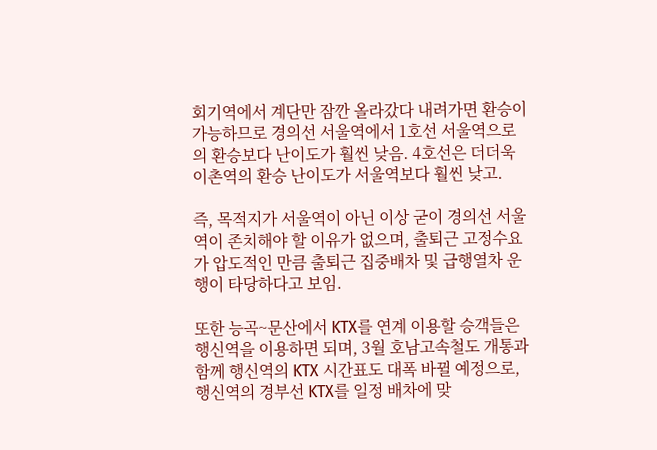회기역에서 계단만 잠깐 올라갔다 내려가면 환승이 가능하므로 경의선 서울역에서 1호선 서울역으로의 환승보다 난이도가 훨씬 낮음. 4호선은 더더욱 이촌역의 환승 난이도가 서울역보다 훨씬 낮고.

즉, 목적지가 서울역이 아닌 이상 굳이 경의선 서울역이 존치해야 할 이유가 없으며, 출퇴근 고정수요가 압도적인 만큼 출퇴근 집중배차 및 급행열차 운행이 타당하다고 보임.

또한 능곡~문산에서 KTX를 연계 이용할 승객들은 행신역을 이용하면 되며, 3월 호남고속철도 개통과 함께 행신역의 KTX 시간표도 대폭 바뀔 예정으로, 행신역의 경부선 KTX를 일정 배차에 맞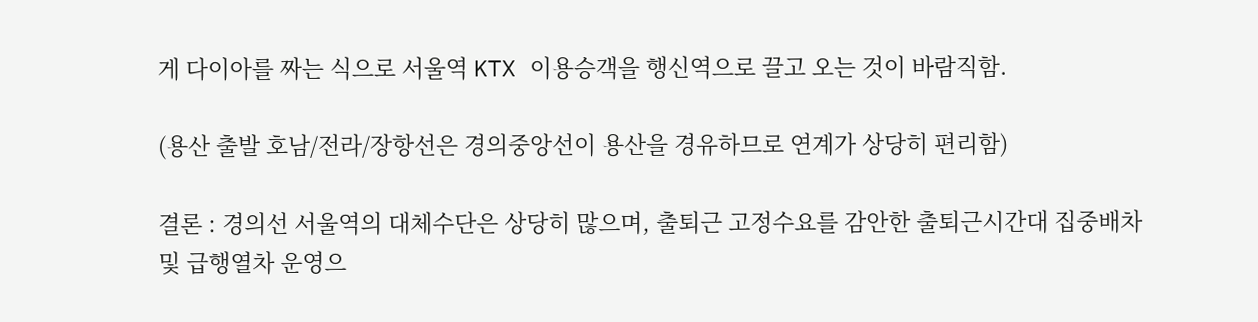게 다이아를 짜는 식으로 서울역 KTX 이용승객을 행신역으로 끌고 오는 것이 바람직함.

(용산 출발 호남/전라/장항선은 경의중앙선이 용산을 경유하므로 연계가 상당히 편리함)

결론 : 경의선 서울역의 대체수단은 상당히 많으며, 출퇴근 고정수요를 감안한 출퇴근시간대 집중배차 및 급행열차 운영으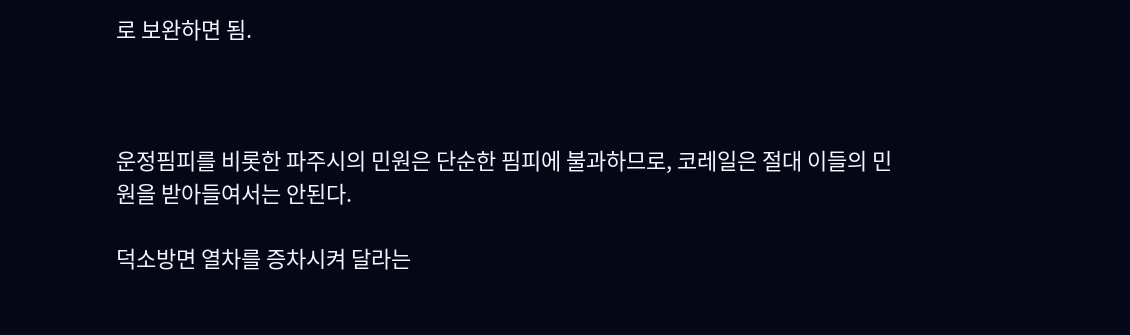로 보완하면 됨.



운정핌피를 비롯한 파주시의 민원은 단순한 핌피에 불과하므로, 코레일은 절대 이들의 민원을 받아들여서는 안된다.

덕소방면 열차를 증차시켜 달라는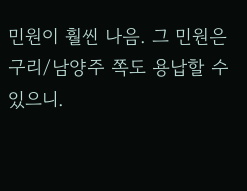민원이 훨씬 나음. 그 민원은 구리/남양주 쪽도 용납할 수 있으니.